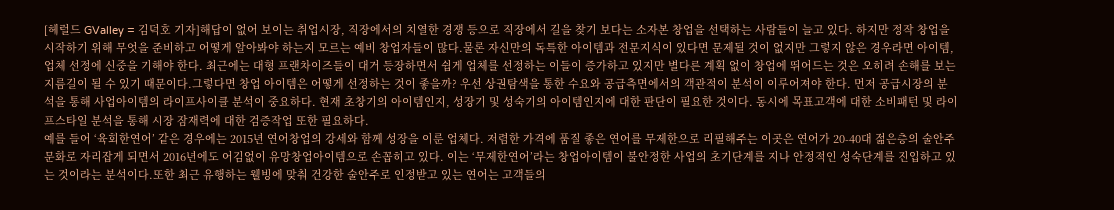[헤럴드 GValley = 김덕호 기자]해답이 없어 보이는 취업시장, 직장에서의 치열한 경쟁 등으로 직장에서 길을 찾기 보다는 소자본 창업을 선택하는 사람들이 늘고 있다. 하지만 정작 창업을 시작하기 위해 무엇을 준비하고 어떻게 알아봐야 하는지 모르는 예비 창업자들이 많다.물론 자신만의 독특한 아이템과 전문지식이 있다면 문제될 것이 없지만 그렇지 않은 경우라면 아이템, 업체 선정에 신중을 기해야 한다. 최근에는 대형 프랜차이즈들이 대거 등장하면서 쉽게 업체를 선정하는 이들이 증가하고 있지만 별다른 계획 없이 창업에 뛰어드는 것은 오히려 손해를 보는 지름길이 될 수 있기 때문이다.그렇다면 창업 아이템은 어떻게 선정하는 것이 좋을까? 우선 상권탐색을 통한 수요와 공급측면에서의 객관적이 분석이 이루어져야 한다. 먼저 공급시장의 분석을 통해 사업아이템의 라이프사이클 분석이 중요하다. 현재 초창기의 아이템인지, 성장기 및 성숙기의 아이템인지에 대한 판단이 필요한 것이다. 동시에 목표고객에 대한 소비패턴 및 라이프스타일 분석을 통해 시장 잠재력에 대한 검증작업 또한 필요하다.
예를 들어 ‘육회한연어’ 같은 경우에는 2015년 연어창업의 강세와 함께 성장을 이룬 업체다. 저렴한 가격에 품질 좋은 연어를 무제한으로 리필해주는 이곳은 연어가 20-40대 젊은층의 술안주 문화로 자리잡게 되면서 2016년에도 어김없이 유망창업아이템으로 손꼽히고 있다. 이는 ‘무제한연어’라는 창업아이템이 불안정한 사업의 초기단계를 지나 안정적인 성숙단계를 진입하고 있는 것이라는 분석이다.또한 최근 유행하는 웰빙에 맞춰 건강한 술안주로 인정받고 있는 연어는 고객들의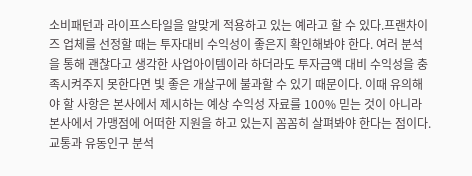소비패턴과 라이프스타일을 알맞게 적용하고 있는 예라고 할 수 있다.프랜차이즈 업체를 선정할 때는 투자대비 수익성이 좋은지 확인해봐야 한다. 여러 분석을 통해 괜찮다고 생각한 사업아이템이라 하더라도 투자금액 대비 수익성을 충족시켜주지 못한다면 빛 좋은 개살구에 불과할 수 있기 때문이다. 이때 유의해야 할 사항은 본사에서 제시하는 예상 수익성 자료를 100% 믿는 것이 아니라 본사에서 가맹점에 어떠한 지원을 하고 있는지 꼼꼼히 살펴봐야 한다는 점이다.교통과 유동인구 분석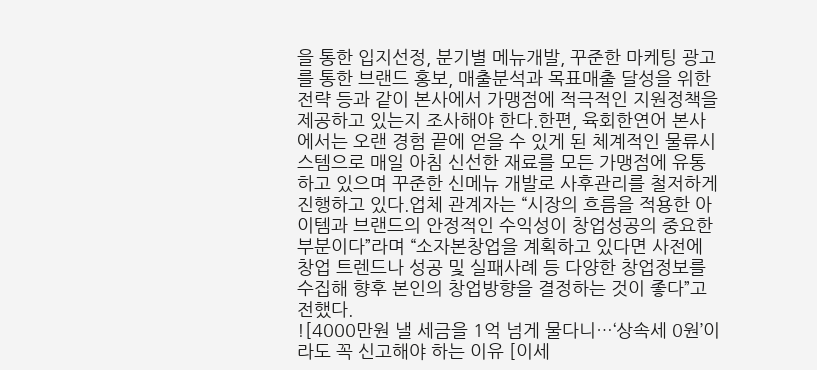을 통한 입지선정, 분기별 메뉴개발, 꾸준한 마케팅 광고를 통한 브랜드 홍보, 매출분석과 목표매출 달성을 위한 전략 등과 같이 본사에서 가맹점에 적극적인 지원정책을 제공하고 있는지 조사해야 한다.한편, 육회한연어 본사에서는 오랜 경험 끝에 얻을 수 있게 된 체계적인 물류시스템으로 매일 아침 신선한 재료를 모든 가맹점에 유통하고 있으며 꾸준한 신메뉴 개발로 사후관리를 철저하게 진행하고 있다.업체 관계자는 “시장의 흐름을 적용한 아이템과 브랜드의 안정적인 수익성이 창업성공의 중요한 부분이다”라며 “소자본창업을 계획하고 있다면 사전에 창업 트렌드나 성공 및 실패사례 등 다양한 창업정보를 수집해 향후 본인의 창업방향을 결정하는 것이 좋다”고 전했다.
![4000만원 낼 세금을 1억 넘게 물다니…‘상속세 0원’이라도 꼭 신고해야 하는 이유 [이세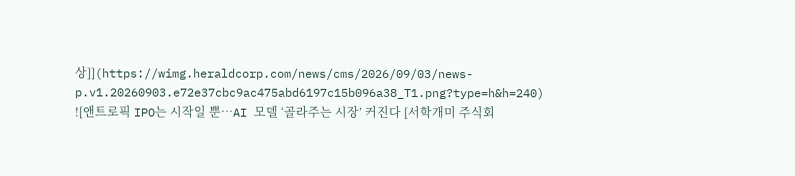상]](https://wimg.heraldcorp.com/news/cms/2026/09/03/news-p.v1.20260903.e72e37cbc9ac475abd6197c15b096a38_T1.png?type=h&h=240)
![앤트로픽 IPO는 시작일 뿐…AI 모델 ‘골라주는 시장’ 커진다 [서학개미 주식회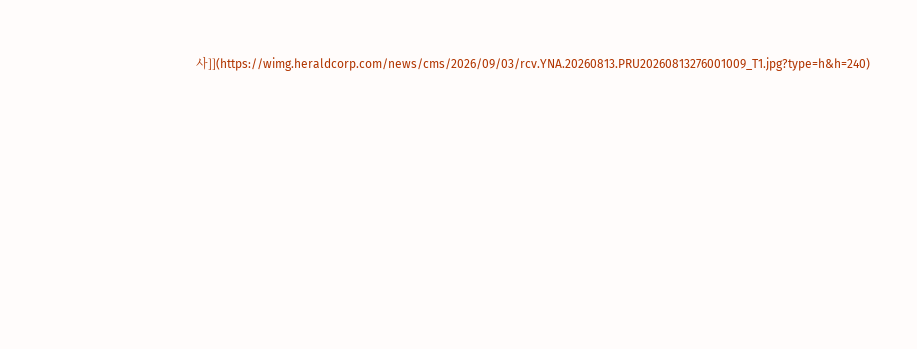사]](https://wimg.heraldcorp.com/news/cms/2026/09/03/rcv.YNA.20260813.PRU20260813276001009_T1.jpg?type=h&h=240)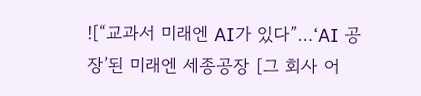![“교과서 미래엔 AI가 있다”…‘AI 공장’된 미래엔 세종공장 [그 회사 어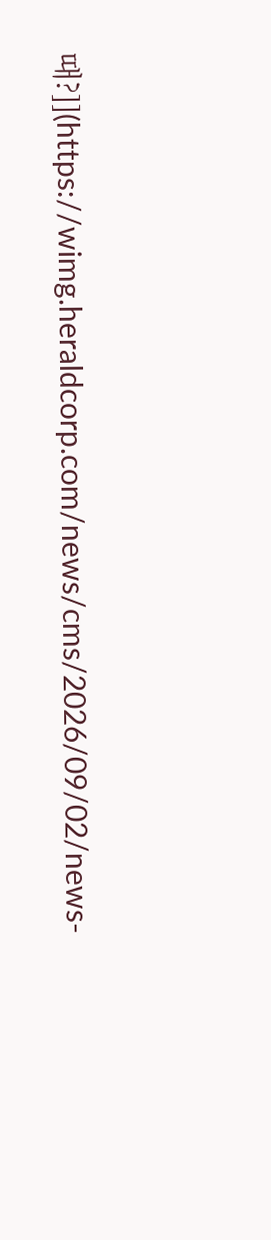때?]](https://wimg.heraldcorp.com/news/cms/2026/09/02/news-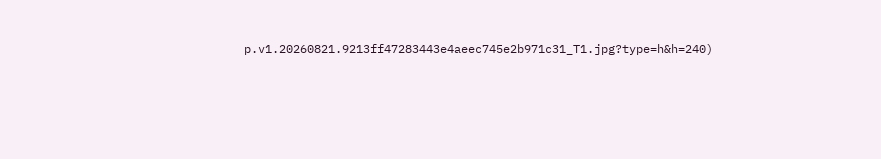p.v1.20260821.9213ff47283443e4aeec745e2b971c31_T1.jpg?type=h&h=240)